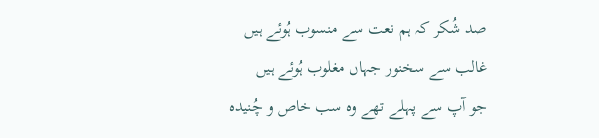صد شُکر کہ ہم نعت سے منسوب ہُوئے ہیں
غالب سے سخنور جہاں مغلوب ہُوئے ہیں
جو آپ سے پہلے تھے وہ سب خاص و چُنیدہ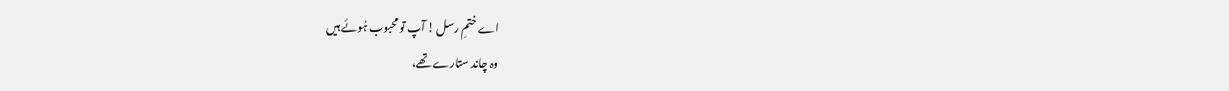اے ختمِ رسل ! آپ تو محبوب ہُوئے ہیں
وہ چاند ستارے تھے،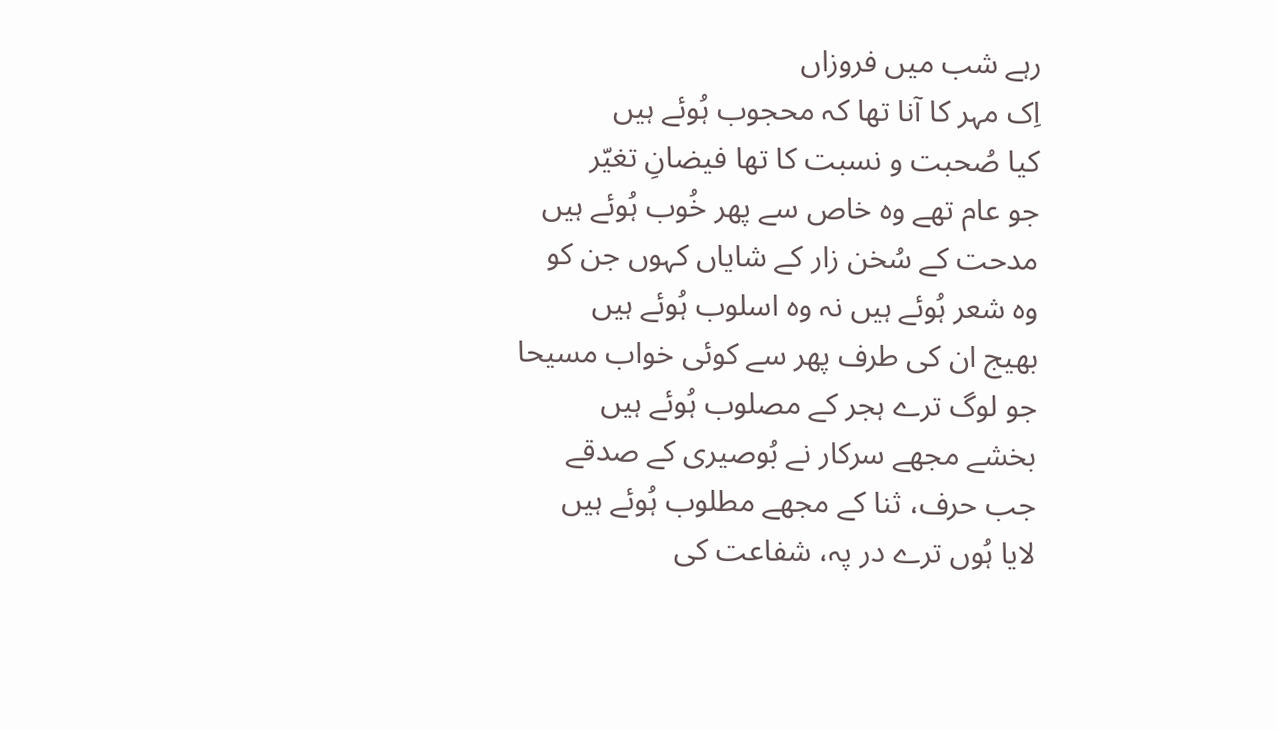رہے شب میں فروزاں
اِک مہر کا آنا تھا کہ محجوب ہُوئے ہیں
کیا صُحبت و نسبت کا تھا فیضانِ تغیّر
جو عام تھے وہ خاص سے پھر خُوب ہُوئے ہیں
مدحت کے سُخن زار کے شایاں کہوں جن کو
وہ شعر ہُوئے ہیں نہ وہ اسلوب ہُوئے ہیں
بھیج ان کی طرف پھر سے کوئی خواب مسیحا
جو لوگ ترے ہجر کے مصلوب ہُوئے ہیں
بخشے مجھے سرکار نے بُوصیری کے صدقے
جب حرف، ثنا کے مجھے مطلوب ہُوئے ہیں
لایا ہُوں ترے در پہ، شفاعت کی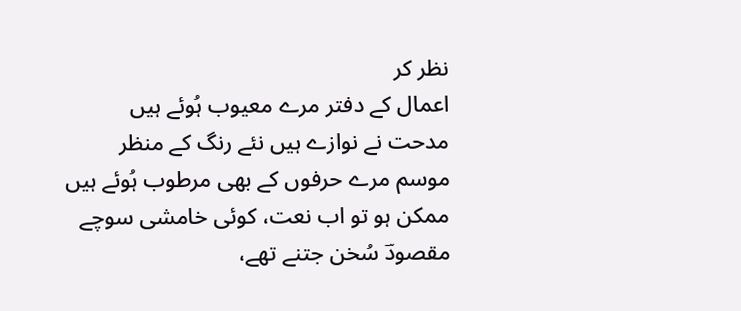نظر کر
اعمال کے دفتر مرے معیوب ہُوئے ہیں
مدحت نے نوازے ہیں نئے رنگ کے منظر
موسم مرے حرفوں کے بھی مرطوب ہُوئے ہیں
ممکن ہو تو اب نعت، کوئی خامشی سوچے
مقصودؔ سُخن جتنے تھے،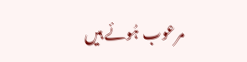مرعوب ہُوئے ہیں